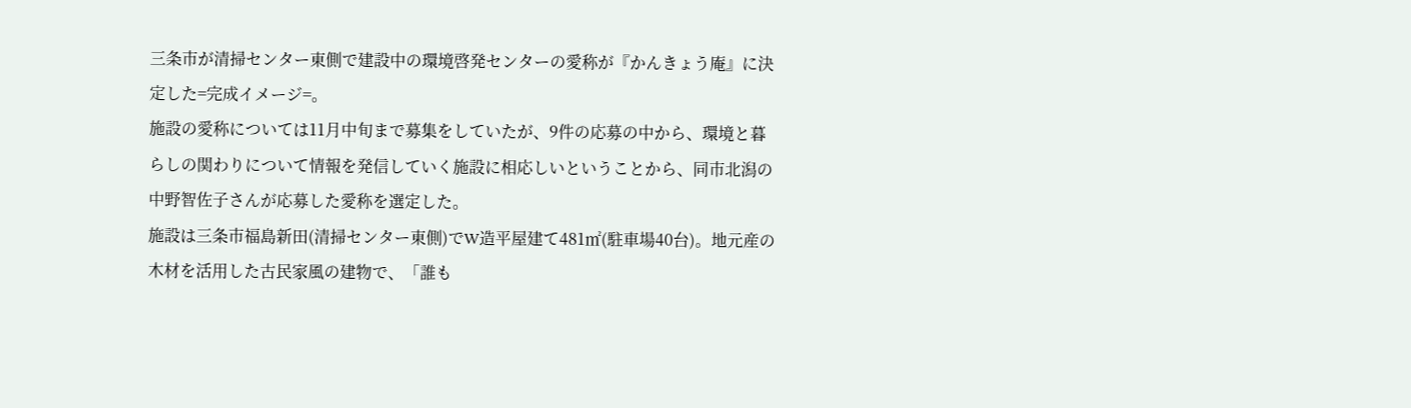三条市が清掃センター東側で建設中の環境啓発センターの愛称が『かんきょう庵』に決定した=完成イメージ=。
施設の愛称については11月中旬まで募集をしていたが、9件の応募の中から、環境と暮らしの関わりについて情報を発信していく施設に相応しいということから、同市北潟の中野智佐子さんが応募した愛称を選定した。
施設は三条市福島新田(清掃センター東側)でW造平屋建て481㎡(駐車場40台)。地元産の木材を活用した古民家風の建物で、「誰も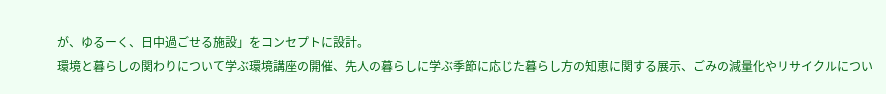が、ゆるーく、日中過ごせる施設」をコンセプトに設計。
環境と暮らしの関わりについて学ぶ環境講座の開催、先人の暮らしに学ぶ季節に応じた暮らし方の知恵に関する展示、ごみの減量化やリサイクルについ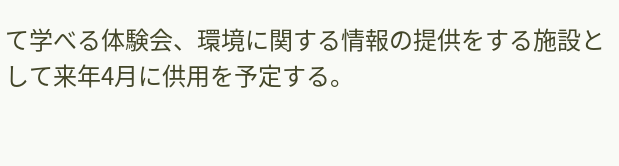て学べる体験会、環境に関する情報の提供をする施設として来年4月に供用を予定する。